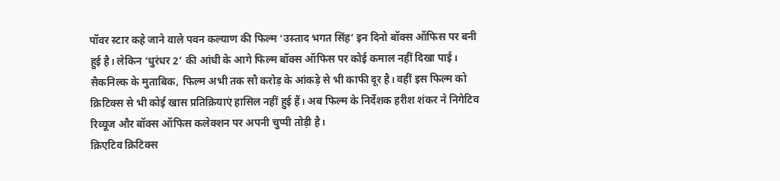पॉवर स्टार कहे जाने वाले पवन कल्याण की फिल्म ‘उस्ताद भगत सिंह’ इन दिनो बॉक्स ऑफिस पर बनी हुई है। लेकिन ‘धुरंधर 2’ की आंधी के आगे फिल्म बॉक्स ऑफिस पर कोई कमाल नहीं दिखा पाई। सैकनिल्क के मुताबिक, फिल्म अभी तक सौ करोड़ के आंकड़े से भी काफी दूर है। वहीं इस फिल्म को क्रिटिक्स से भी कोई खास प्रतिक्रियाएं हासिल नहीं हुई हैं। अब फिल्म के निर्देशक हरीश शंकर ने निगेटिव रिव्यूज और बॉक्स ऑफिस कलेक्शन पर अपनी चुप्पी तोड़ी है।
क्रिएटिव क्रिटिक्स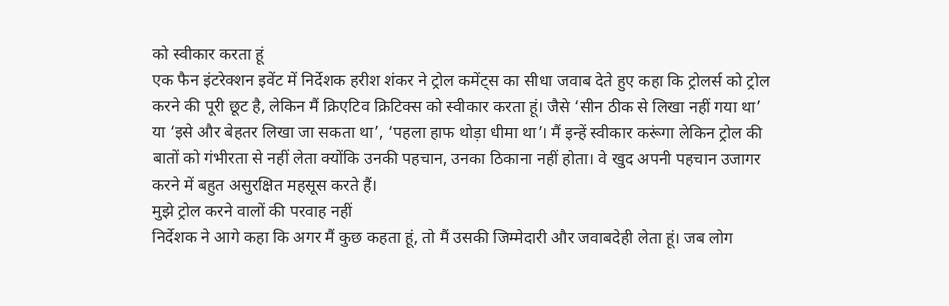को स्वीकार करता हूं
एक फैन इंटरेक्शन इवेंट में निर्देशक हरीश शंकर ने ट्रोल कमेंट्स का सीधा जवाब देते हुए कहा कि ट्रोलर्स को ट्रोल करने की पूरी छूट है, लेकिन मैं क्रिएटिव क्रिटिक्स को स्वीकार करता हूं। जैसे ‘सीन ठीक से लिखा नहीं गया था’ या ‘इसे और बेहतर लिखा जा सकता था’, ‘पहला हाफ थोड़ा धीमा था’। मैं इन्हें स्वीकार करूंगा लेकिन ट्रोल की बातों को गंभीरता से नहीं लेता क्योंकि उनकी पहचान, उनका ठिकाना नहीं होता। वे खुद अपनी पहचान उजागर करने में बहुत असुरक्षित महसूस करते हैं।
मुझे ट्रोल करने वालों की परवाह नहीं
निर्देशक ने आगे कहा कि अगर मैं कुछ कहता हूं, तो मैं उसकी जिम्मेदारी और जवाबदेही लेता हूं। जब लोग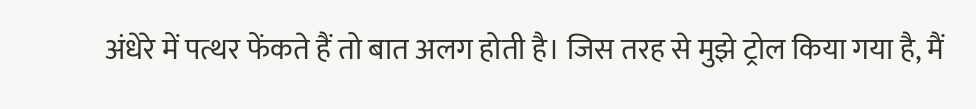अंधेरे में पत्थर फेंकते हैं तो बात अलग होती है। जिस तरह से मुझे ट्रोल किया गया है, मैं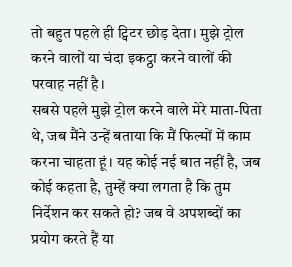तो बहुत पहले ही ट्विटर छोड़ देता। मुझे ट्रोल करने वालों या चंदा इकट्ठा करने वालों की परवाह नहीं है।
सबसे पहले मुझे ट्रोल करने वाले मेरे माता-पिता थे, जब मैंने उन्हें बताया कि मैं फिल्मों में काम करना चाहता हूं। यह कोई नई बात नहीं है, जब कोई कहता है, तुम्हें क्या लगता है कि तुम निर्देशन कर सकते हो? जब वे अपशब्दों का प्रयोग करते हैं या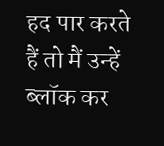हद पार करते हैं तो मैं उन्हें ब्लॉक कर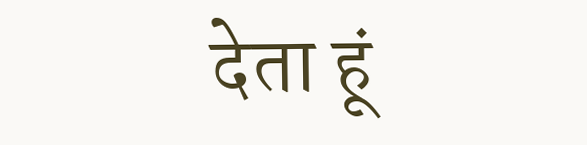देता हूं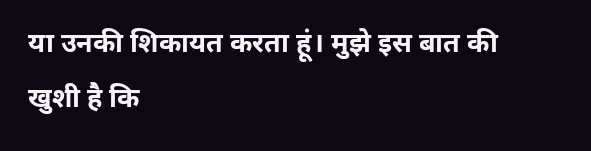या उनकी शिकायत करता हूं। मुझे इस बात की खुशी है कि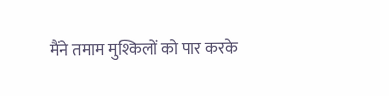मैंने तमाम मुश्किलों को पार करके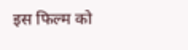इस फिल्म को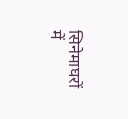सिनेमाघरों में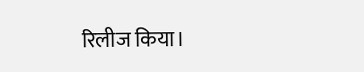रिलीज किया।